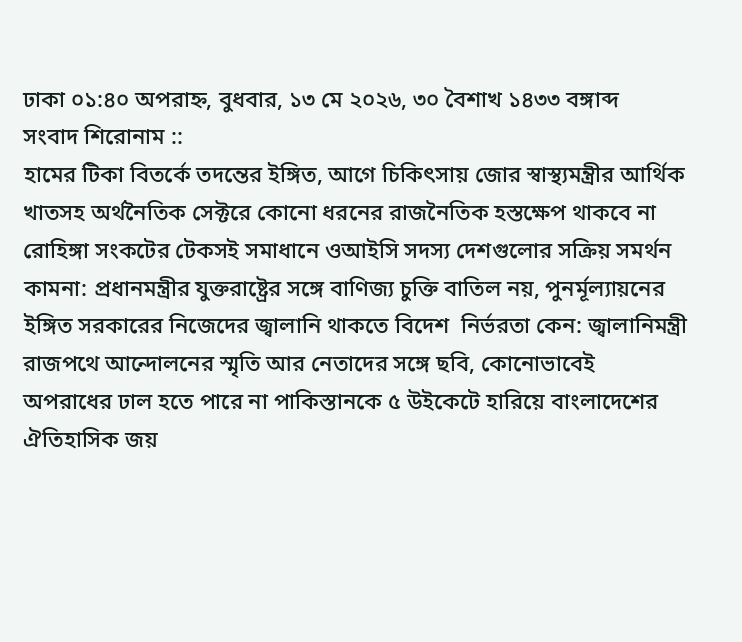ঢাকা ০১:৪০ অপরাহ্ন, বুধবার, ১৩ মে ২০২৬, ৩০ বৈশাখ ১৪৩৩ বঙ্গাব্দ
সংবাদ শিরোনাম ::
হামের টিকা বিতর্কে তদন্তের ইঙ্গিত, আগে চিকিৎসায় জোর স্বাস্থ্যমন্ত্রীর আর্থিক খাতসহ অর্থনৈতিক সেক্টরে কোনো ধরনের রাজনৈতিক হস্তক্ষেপ থাকবে না রোহিঙ্গা সংকটের টেকসই সমাধানে ওআইসি সদস্য দেশগুলোর সক্রিয় সমর্থন কামনা: প্রধানমন্ত্রীর যুক্তরাষ্ট্রের সঙ্গে বাণিজ্য চুক্তি বাতিল নয়, পুনর্মূল্যায়নের ইঙ্গিত সরকারের নিজেদের জ্বালানি থাকতে বিদেশ  নির্ভরতা কেন: জ্বালানিমন্ত্রী রাজপথে আন্দোলনের স্মৃতি আর নেতাদের সঙ্গে ছবি, কোনোভাবেই অপরাধের ঢাল হতে পারে না পাকিস্তানকে ৫ উইকেটে হারিয়ে বাংলাদেশের ঐতিহাসিক জয়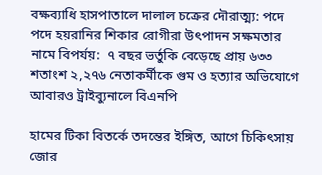বক্ষব্যাধি হাসপাতালে দালাল চক্রের দৌরাত্ম্য: পদে পদে হয়রানির শিকার রোগীরা উৎপাদন সক্ষমতার  নামে বিপর্যয়:  ৭ বছর ভর্তুকি বেড়েছে প্রায় ৬৩৩ শতাংশ ২,২৭৬ নেতাকর্মীকে গুম ও হত্যার অভিযোগে আবারও ট্রাইব্যুনালে বিএনপি

হামের টিকা বিতর্কে তদন্তের ইঙ্গিত, আগে চিকিৎসায় জোর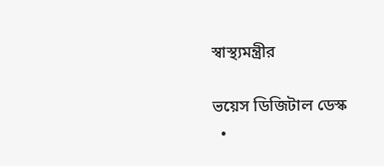স্বাস্থ্যমন্ত্রীর

ভয়েস ডিজিটাল ডেস্ক
  •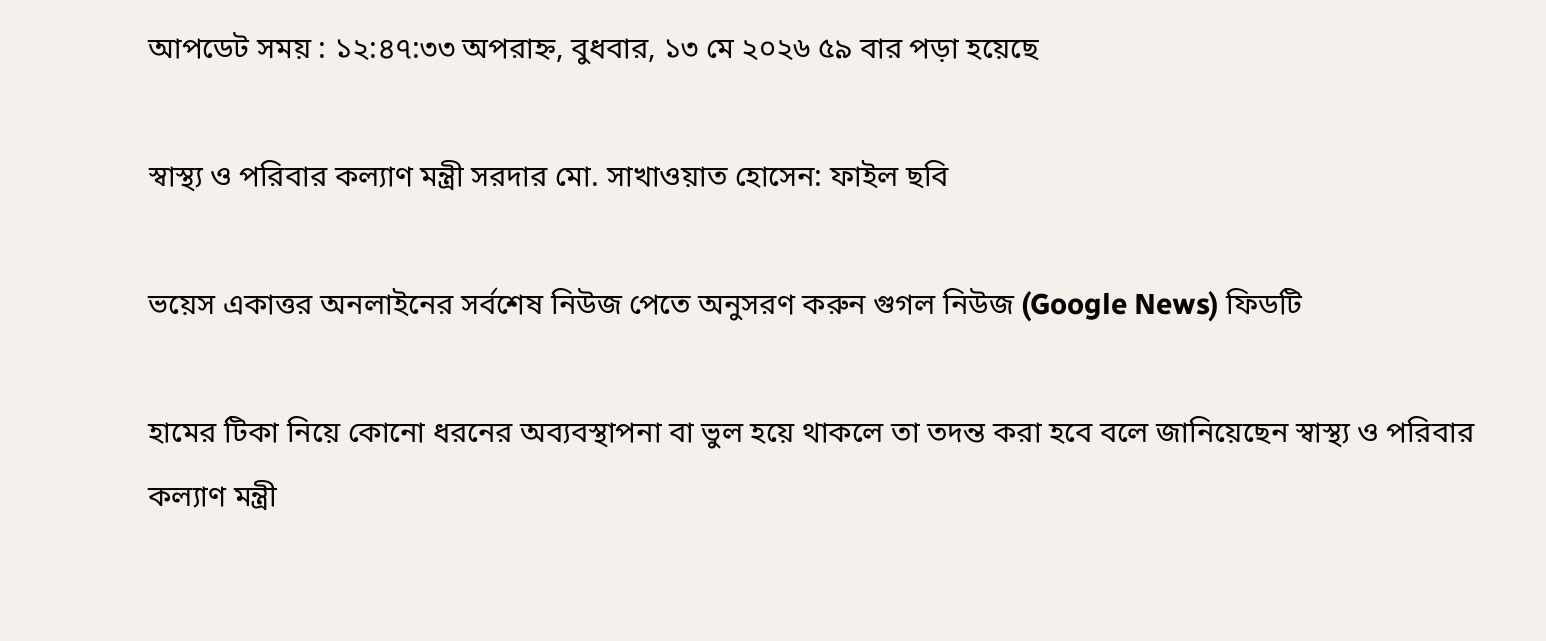আপডেট সময় : ১২:৪৭:৩৩ অপরাহ্ন, বুধবার, ১৩ মে ২০২৬ ৫৯ বার পড়া হয়েছে

স্বাস্থ্য ও পরিবার কল্যাণ মন্ত্রী সরদার মো. সাখাওয়াত হোসেন: ফাইল ছবি

ভয়েস একাত্তর অনলাইনের সর্বশেষ নিউজ পেতে অনুসরণ করুন গুগল নিউজ (Google News) ফিডটি

হামের টিকা নিয়ে কোনো ধরনের অব্যবস্থাপনা বা ভুল হয়ে থাকলে তা তদন্ত করা হবে বলে জানিয়েছেন স্বাস্থ্য ও পরিবার কল্যাণ মন্ত্রী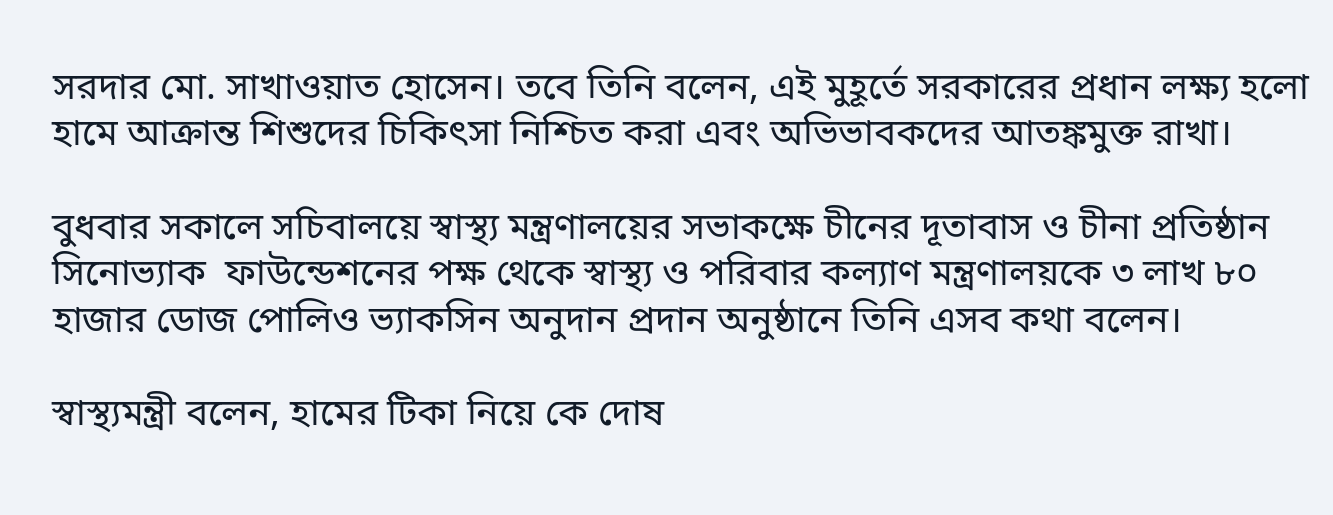সরদার মো. সাখাওয়াত হোসেন। তবে তিনি বলেন, এই মুহূর্তে সরকারের প্রধান লক্ষ্য হলো হামে আক্রান্ত শিশুদের চিকিৎসা নিশ্চিত করা এবং অভিভাবকদের আতঙ্কমুক্ত রাখা।

বুধবার সকালে সচিবালয়ে স্বাস্থ্য মন্ত্রণালয়ের সভাকক্ষে চীনের দূতাবাস ও চীনা প্রতিষ্ঠান সিনোভ্যাক  ফাউন্ডেশনের পক্ষ থেকে স্বাস্থ্য ও পরিবার কল্যাণ মন্ত্রণালয়কে ৩ লাখ ৮০ হাজার ডোজ পোলিও ভ্যাকসিন অনুদান প্রদান অনুষ্ঠানে তিনি এসব কথা বলেন।

স্বাস্থ্যমন্ত্রী বলেন, হামের টিকা নিয়ে কে দোষ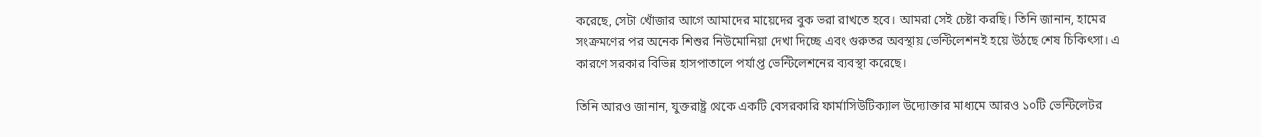করেছে, সেটা খোঁজার আগে আমাদের মায়েদের বুক ভরা রাখতে হবে। আমরা সেই চেষ্টা করছি। তিনি জানান, হামের সংক্রমণের পর অনেক শিশুর নিউমোনিয়া দেখা দিচ্ছে এবং গুরুতর অবস্থায় ভেন্টিলেশনই হয়ে উঠছে শেষ চিকিৎসা। এ কারণে সরকার বিভিন্ন হাসপাতালে পর্যাপ্ত ভেন্টিলেশনের ব্যবস্থা করেছে।

তিনি আরও জানান, যুক্তরাষ্ট্র থেকে একটি বেসরকারি ফার্মাসিউটিক্যাল উদ্যোক্তার মাধ্যমে আরও ১০টি ভেন্টিলেটর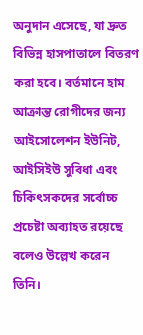অনুদান এসেছে, যা দ্রুত বিভিন্ন হাসপাতালে বিতরণ করা হবে। বর্তমানে হাম আক্রান্ত রোগীদের জন্য আইসোলেশন ইউনিট, আইসিইউ সুবিধা এবং চিকিৎসকদের সর্বোচ্চ প্রচেষ্টা অব্যাহত রয়েছে বলেও উল্লেখ করেন তিনি।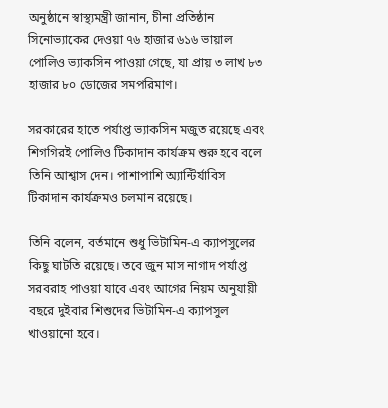অনুষ্ঠানে স্বাস্থ্যমন্ত্রী জানান, চীনা প্রতিষ্ঠান সিনোভ্যাকের দেওয়া ৭৬ হাজার ৬১৬ ভায়াল পোলিও ভ্যাকসিন পাওয়া গেছে, যা প্রায় ৩ লাখ ৮৩ হাজার ৮০ ডোজের সমপরিমাণ।

সরকারের হাতে পর্যাপ্ত ভ্যাকসিন মজুত রয়েছে এবং শিগগিরই পোলিও টিকাদান কার্যক্রম শুরু হবে বলে তিনি আশ্বাস দেন। পাশাপাশি অ্যান্টির্যাবিস টিকাদান কার্যক্রমও চলমান রয়েছে।

তিনি বলেন, বর্তমানে শুধু ভিটামিন-এ ক্যাপসুলের কিছু ঘাটতি রয়েছে। তবে জুন মাস নাগাদ পর্যাপ্ত সরবরাহ পাওয়া যাবে এবং আগের নিয়ম অনুযায়ী বছরে দুইবার শিশুদের ভিটামিন-এ ক্যাপসুল খাওয়ানো হবে।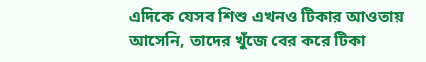এদিকে যেসব শিশু এখনও টিকার আওতায় আসেনি, তাদের খুঁজে বের করে টিকা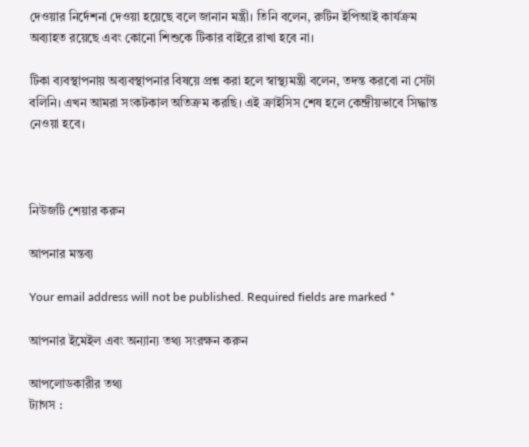দেওয়ার নির্দেশনা দেওয়া হয়েছে বলে জানান মন্ত্রী। তিনি বলেন, রুটিন ইপিআই কার্যক্রম অব্যাহত রয়েছে এবং কোনো শিশুকে টিকার বাইরে রাখা হবে না।

টিকা ব্যবস্থাপনায় অব্যবস্থাপনার বিষয়ে প্রশ্ন করা হলে স্বাস্থ্যমন্ত্রী বলেন, তদন্ত করবো না সেটা বলিনি। এখন আমরা সংকটকাল অতিক্রম করছি। এই ক্রাইসিস শেষ হলে কেন্দ্রীয়ভাবে সিদ্ধান্ত নেওয়া হবে।



নিউজটি শেয়ার করুন

আপনার মন্তব্য

Your email address will not be published. Required fields are marked *

আপনার ইমেইল এবং অন্যান্য তথ্য সংরক্ষন করুন

আপলোডকারীর তথ্য
ট্যাগস :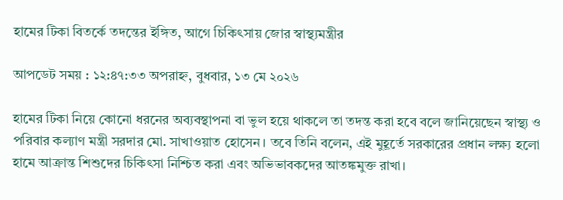হামের টিকা বিতর্কে তদন্তের ইঙ্গিত, আগে চিকিৎসায় জোর স্বাস্থ্যমন্ত্রীর

আপডেট সময় : ১২:৪৭:৩৩ অপরাহ্ন, বুধবার, ১৩ মে ২০২৬

হামের টিকা নিয়ে কোনো ধরনের অব্যবস্থাপনা বা ভুল হয়ে থাকলে তা তদন্ত করা হবে বলে জানিয়েছেন স্বাস্থ্য ও পরিবার কল্যাণ মন্ত্রী সরদার মো. সাখাওয়াত হোসেন। তবে তিনি বলেন, এই মুহূর্তে সরকারের প্রধান লক্ষ্য হলো হামে আক্রান্ত শিশুদের চিকিৎসা নিশ্চিত করা এবং অভিভাবকদের আতঙ্কমুক্ত রাখা।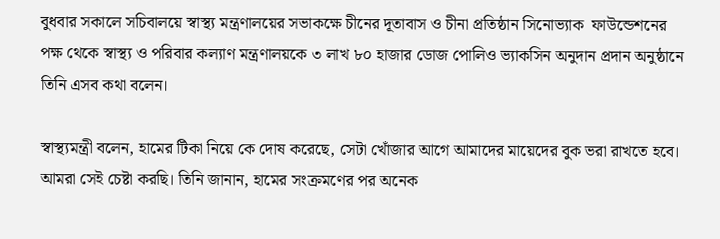বুধবার সকালে সচিবালয়ে স্বাস্থ্য মন্ত্রণালয়ের সভাকক্ষে চীনের দূতাবাস ও চীনা প্রতিষ্ঠান সিনোভ্যাক  ফাউন্ডেশনের পক্ষ থেকে স্বাস্থ্য ও পরিবার কল্যাণ মন্ত্রণালয়কে ৩ লাখ ৮০ হাজার ডোজ পোলিও ভ্যাকসিন অনুদান প্রদান অনুষ্ঠানে তিনি এসব কথা বলেন।

স্বাস্থ্যমন্ত্রী বলেন, হামের টিকা নিয়ে কে দোষ করেছে, সেটা খোঁজার আগে আমাদের মায়েদের বুক ভরা রাখতে হবে। আমরা সেই চেষ্টা করছি। তিনি জানান, হামের সংক্রমণের পর অনেক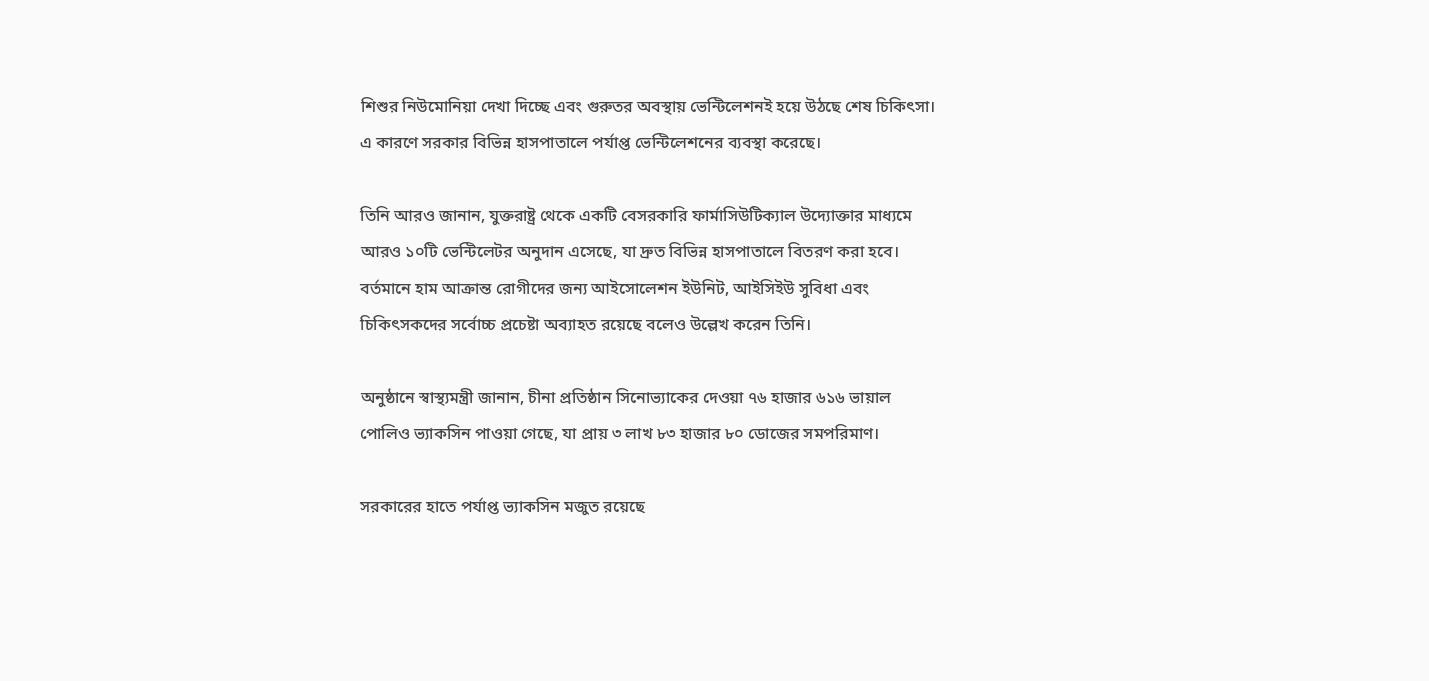শিশুর নিউমোনিয়া দেখা দিচ্ছে এবং গুরুতর অবস্থায় ভেন্টিলেশনই হয়ে উঠছে শেষ চিকিৎসা। এ কারণে সরকার বিভিন্ন হাসপাতালে পর্যাপ্ত ভেন্টিলেশনের ব্যবস্থা করেছে।

তিনি আরও জানান, যুক্তরাষ্ট্র থেকে একটি বেসরকারি ফার্মাসিউটিক্যাল উদ্যোক্তার মাধ্যমে আরও ১০টি ভেন্টিলেটর অনুদান এসেছে, যা দ্রুত বিভিন্ন হাসপাতালে বিতরণ করা হবে। বর্তমানে হাম আক্রান্ত রোগীদের জন্য আইসোলেশন ইউনিট, আইসিইউ সুবিধা এবং চিকিৎসকদের সর্বোচ্চ প্রচেষ্টা অব্যাহত রয়েছে বলেও উল্লেখ করেন তিনি।

অনুষ্ঠানে স্বাস্থ্যমন্ত্রী জানান, চীনা প্রতিষ্ঠান সিনোভ্যাকের দেওয়া ৭৬ হাজার ৬১৬ ভায়াল পোলিও ভ্যাকসিন পাওয়া গেছে, যা প্রায় ৩ লাখ ৮৩ হাজার ৮০ ডোজের সমপরিমাণ।

সরকারের হাতে পর্যাপ্ত ভ্যাকসিন মজুত রয়েছে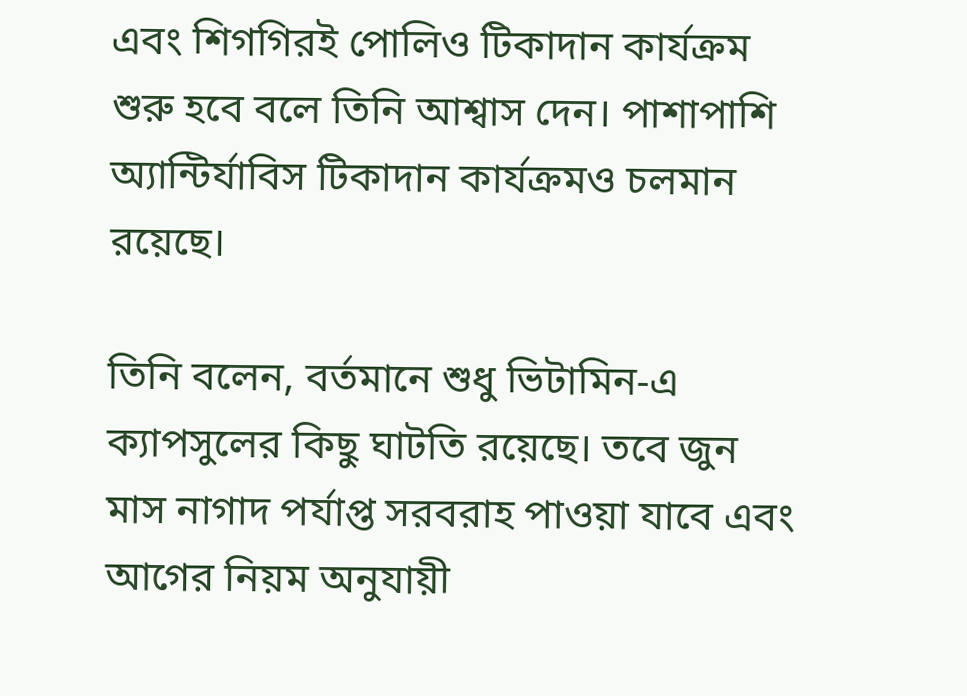এবং শিগগিরই পোলিও টিকাদান কার্যক্রম শুরু হবে বলে তিনি আশ্বাস দেন। পাশাপাশি অ্যান্টির্যাবিস টিকাদান কার্যক্রমও চলমান রয়েছে।

তিনি বলেন, বর্তমানে শুধু ভিটামিন-এ ক্যাপসুলের কিছু ঘাটতি রয়েছে। তবে জুন মাস নাগাদ পর্যাপ্ত সরবরাহ পাওয়া যাবে এবং আগের নিয়ম অনুযায়ী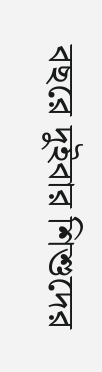বছরে দুইবার শিশুদের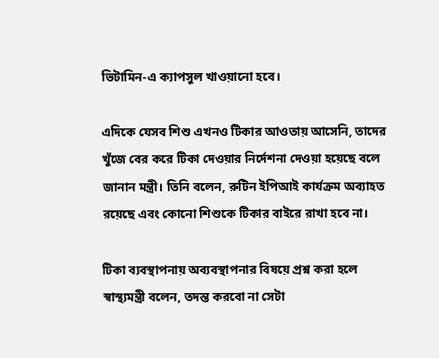ভিটামিন-এ ক্যাপসুল খাওয়ানো হবে।

এদিকে যেসব শিশু এখনও টিকার আওতায় আসেনি, তাদের খুঁজে বের করে টিকা দেওয়ার নির্দেশনা দেওয়া হয়েছে বলে জানান মন্ত্রী। তিনি বলেন, রুটিন ইপিআই কার্যক্রম অব্যাহত রয়েছে এবং কোনো শিশুকে টিকার বাইরে রাখা হবে না।

টিকা ব্যবস্থাপনায় অব্যবস্থাপনার বিষয়ে প্রশ্ন করা হলে স্বাস্থ্যমন্ত্রী বলেন, তদন্ত করবো না সেটা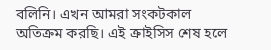বলিনি। এখন আমরা সংকটকাল অতিক্রম করছি। এই ক্রাইসিস শেষ হলে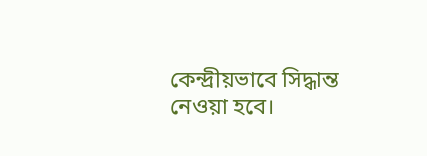কেন্দ্রীয়ভাবে সিদ্ধান্ত নেওয়া হবে।